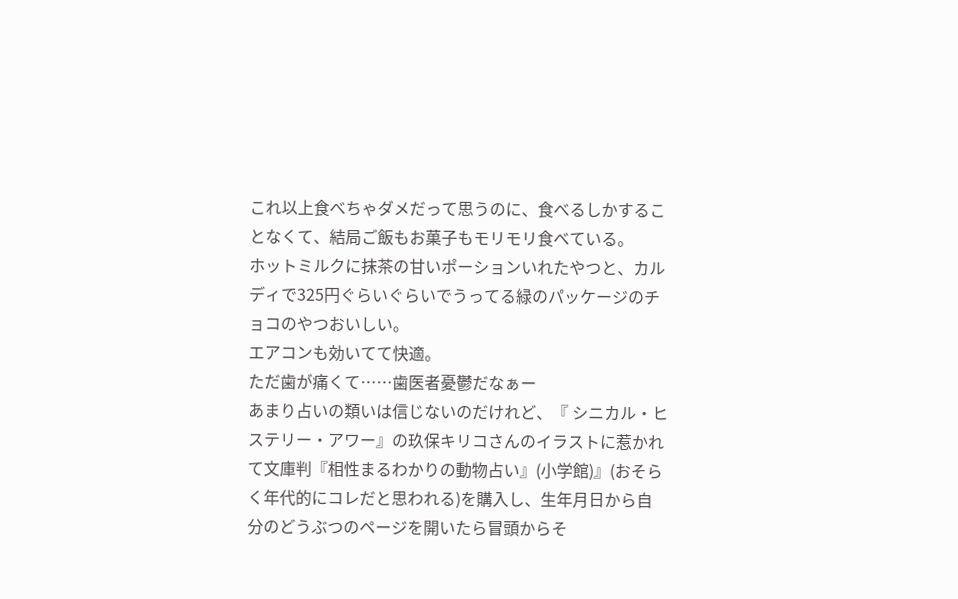これ以上食べちゃダメだって思うのに、食べるしかすることなくて、結局ご飯もお菓子もモリモリ食べている。
ホットミルクに抹茶の甘いポーションいれたやつと、カルディで325円ぐらいぐらいでうってる緑のパッケージのチョコのやつおいしい。
エアコンも効いてて快適。
ただ歯が痛くて……歯医者憂鬱だなぁー
あまり占いの類いは信じないのだけれど、『 シニカル・ヒステリー・アワー』の玖保キリコさんのイラストに惹かれて文庫判『相性まるわかりの動物占い』(小学館)』(おそらく年代的にコレだと思われる)を購入し、生年月日から自分のどうぶつのページを開いたら冒頭からそ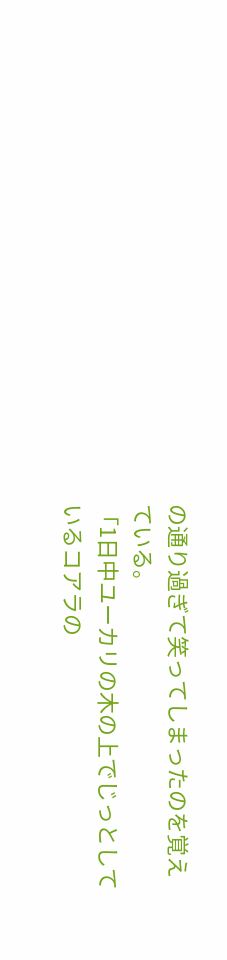の通り過ぎて笑ってしまったのを覚えている。
「1日中ユーカリの木の上でじっとしているコアラの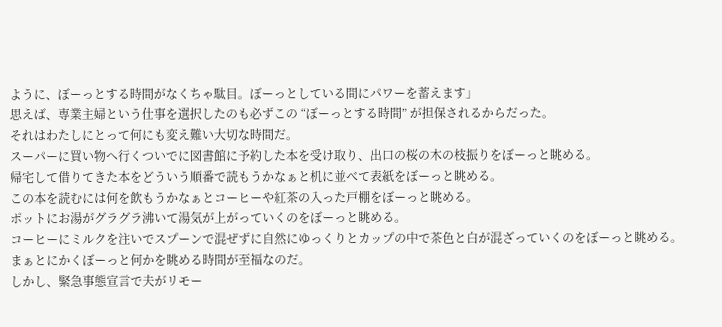ように、ぼーっとする時間がなくちゃ駄目。ぼーっとしている間にパワーを蓄えます」
思えば、専業主婦という仕事を選択したのも必ずこの “ぼーっとする時間” が担保されるからだった。
それはわたしにとって何にも変え難い大切な時間だ。
スーパーに買い物へ行くついでに図書館に予約した本を受け取り、出口の桜の木の枝振りをぼーっと眺める。
帰宅して借りてきた本をどういう順番で読もうかなぁと机に並べて表紙をぼーっと眺める。
この本を読むには何を飲もうかなぁとコーヒーや紅茶の入った戸棚をぼーっと眺める。
ポットにお湯がグラグラ沸いて湯気が上がっていくのをぼーっと眺める。
コーヒーにミルクを注いでスプーンで混ぜずに自然にゆっくりとカップの中で茶色と白が混ざっていくのをぼーっと眺める。
まぁとにかくぼーっと何かを眺める時間が至福なのだ。
しかし、緊急事態宣言で夫がリモー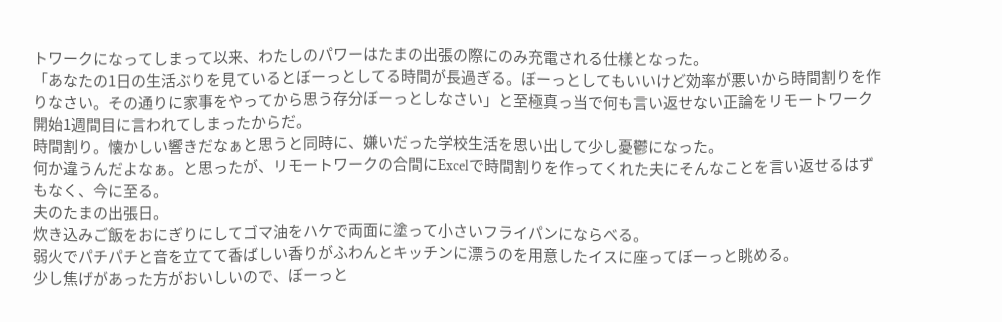トワークになってしまって以来、わたしのパワーはたまの出張の際にのみ充電される仕樣となった。
「あなたの1日の生活ぶりを見ているとぼーっとしてる時間が長過ぎる。ぼーっとしてもいいけど効率が悪いから時間割りを作りなさい。その通りに家事をやってから思う存分ぼーっとしなさい」と至極真っ当で何も言い返せない正論をリモートワーク開始1週間目に言われてしまったからだ。
時間割り。懐かしい響きだなぁと思うと同時に、嫌いだった学校生活を思い出して少し憂鬱になった。
何か違うんだよなぁ。と思ったが、リモートワークの合間にExcelで時間割りを作ってくれた夫にそんなことを言い返せるはずもなく、今に至る。
夫のたまの出張日。
炊き込みご飯をおにぎりにしてゴマ油をハケで両面に塗って小さいフライパンにならべる。
弱火でパチパチと音を立てて香ばしい香りがふわんとキッチンに漂うのを用意したイスに座ってぼーっと眺める。
少し焦げがあった方がおいしいので、ぼーっと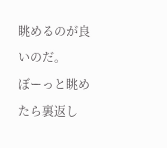眺めるのが良いのだ。
ぼーっと眺めたら裏返し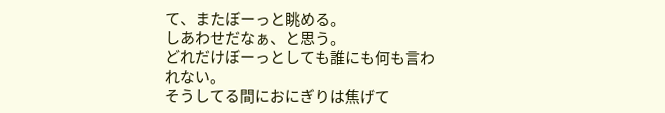て、またぼーっと眺める。
しあわせだなぁ、と思う。
どれだけぼーっとしても誰にも何も言われない。
そうしてる間におにぎりは焦げて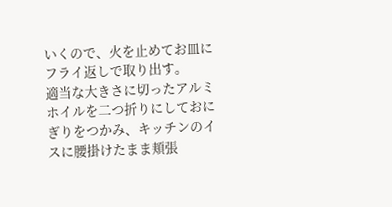いくので、火を止めてお皿にフライ返しで取り出す。
適当な大きさに切ったアルミホイルを二つ折りにしておにぎりをつかみ、キッチンのイスに腰掛けたまま頬張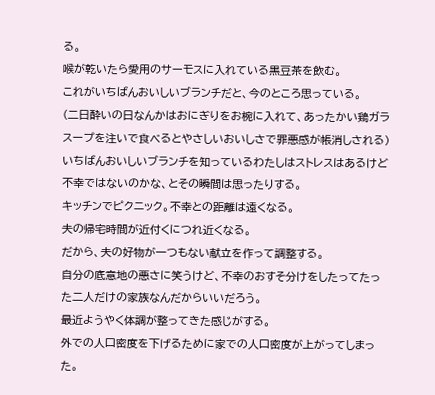る。
喉が乾いたら愛用のサーモスに入れている黒豆茶を飲む。
これがいちばんおいしいブランチだと、今のところ思っている。
(二日酔いの日なんかはおにぎりをお椀に入れて、あったかい鶏ガラスープを注いで食べるとやさしいおいしさで罪悪感が帳消しされる)
いちばんおいしいブランチを知っているわたしはストレスはあるけど不幸ではないのかな、とその瞬間は思ったりする。
キッチンでピクニック。不幸との距離は遠くなる。
夫の帰宅時間が近付くにつれ近くなる。
だから、夫の好物が一つもない献立を作って調整する。
自分の底意地の悪さに笑うけど、不幸のおすそ分けをしたってたった二人だけの家族なんだからいいだろう。
最近ようやく体調が整ってきた感じがする。
外での人口密度を下げるために家での人口密度が上がってしまった。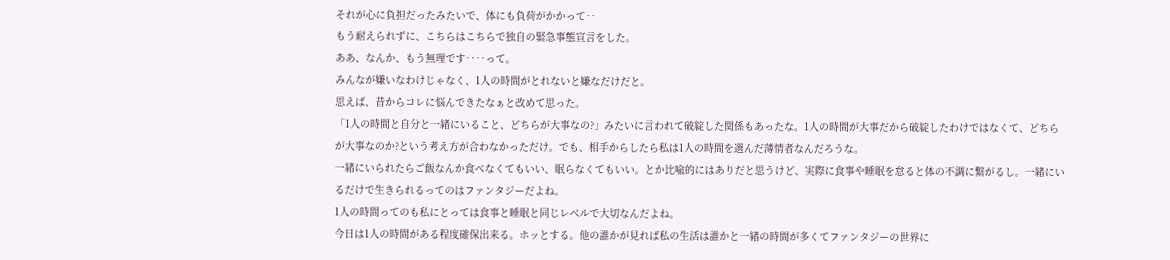それが心に負担だったみたいで、体にも負荷がかかって‥
もう耐えられずに、こちらはこちらで独自の緊急事態宣言をした。
ああ、なんか、もう無理です‥‥って。
みんなが嫌いなわけじゃなく、1人の時間がとれないと嫌なだけだと。
思えば、昔からコレに悩んできたなぁと改めて思った。
「1人の時間と自分と一緒にいること、どちらが大事なの?」みたいに言われて破綻した関係もあったな。1人の時間が大事だから破綻したわけではなくて、どちらが大事なのか?という考え方が合わなかっただけ。でも、相手からしたら私は1人の時間を選んだ薄情者なんだろうな。
一緒にいられたらご飯なんか食べなくてもいい、眠らなくてもいい。とか比喩的にはありだと思うけど、実際に食事や睡眠を怠ると体の不調に繋がるし。一緒にいるだけで生きられるってのはファンタジーだよね。
1人の時間ってのも私にとっては食事と睡眠と同じレベルで大切なんだよね。
今日は1人の時間がある程度確保出来る。ホッとする。他の誰かが見れば私の生活は誰かと一緒の時間が多くてファンタジーの世界に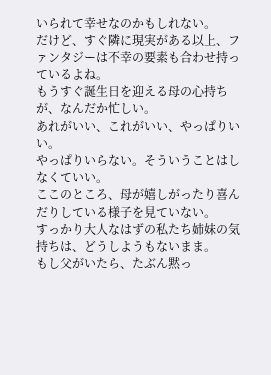いられて幸せなのかもしれない。
だけど、すぐ隣に現実がある以上、ファンタジーは不幸の要素も合わせ持っているよね。
もうすぐ誕生日を迎える母の心持ちが、なんだか忙しい。
あれがいい、これがいい、やっぱりいい。
やっぱりいらない。そういうことはしなくていい。
ここのところ、母が嬉しがったり喜んだりしている様子を見ていない。
すっかり大人なはずの私たち姉妹の気持ちは、どうしようもないまま。
もし父がいたら、たぶん黙っ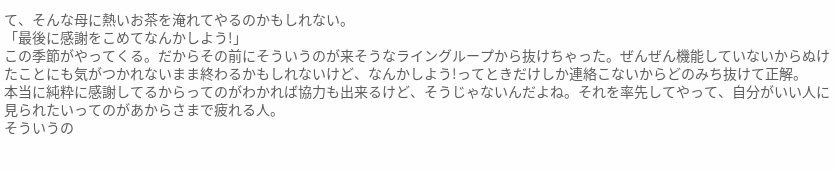て、そんな母に熱いお茶を淹れてやるのかもしれない。
「最後に感謝をこめてなんかしよう!」
この季節がやってくる。だからその前にそういうのが来そうなライングループから抜けちゃった。ぜんぜん機能していないからぬけたことにも気がつかれないまま終わるかもしれないけど、なんかしよう!ってときだけしか連絡こないからどのみち抜けて正解。
本当に純粋に感謝してるからってのがわかれば協力も出来るけど、そうじゃないんだよね。それを率先してやって、自分がいい人に見られたいってのがあからさまで疲れる人。
そういうの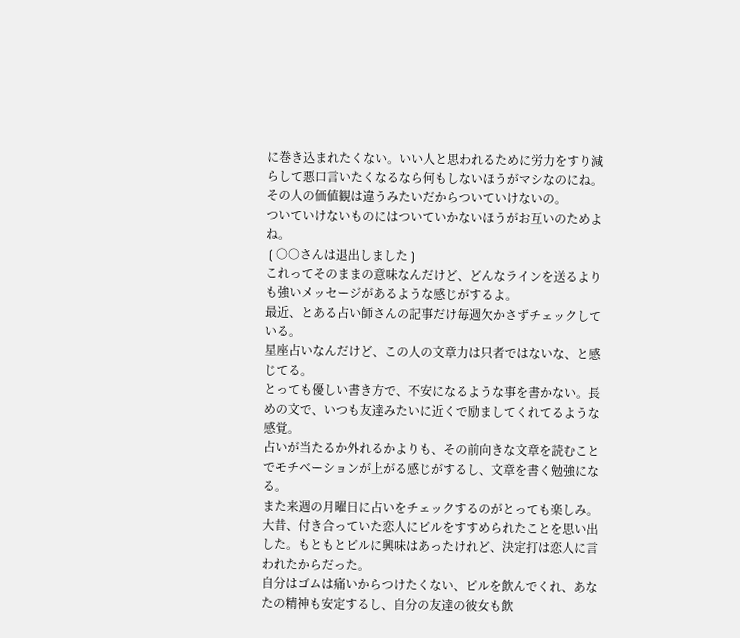に巻き込まれたくない。いい人と思われるために労力をすり減らして悪口言いたくなるなら何もしないほうがマシなのにね。その人の価値観は違うみたいだからついていけないの。
ついていけないものにはついていかないほうがお互いのためよね。
❲○○さんは退出しました❳
これってそのままの意味なんだけど、どんなラインを送るよりも強いメッセージがあるような感じがするよ。
最近、とある占い師さんの記事だけ毎週欠かさずチェックしている。
星座占いなんだけど、この人の文章力は只者ではないな、と感じてる。
とっても優しい書き方で、不安になるような事を書かない。長めの文で、いつも友達みたいに近くで励ましてくれてるような感覚。
占いが当たるか外れるかよりも、その前向きな文章を読むことでモチベーションが上がる感じがするし、文章を書く勉強になる。
また来週の月曜日に占いをチェックするのがとっても楽しみ。
大昔、付き合っていた恋人にピルをすすめられたことを思い出した。もともとピルに興味はあったけれど、決定打は恋人に言われたからだった。
自分はゴムは痛いからつけたくない、ピルを飲んでくれ、あなたの精神も安定するし、自分の友達の彼女も飲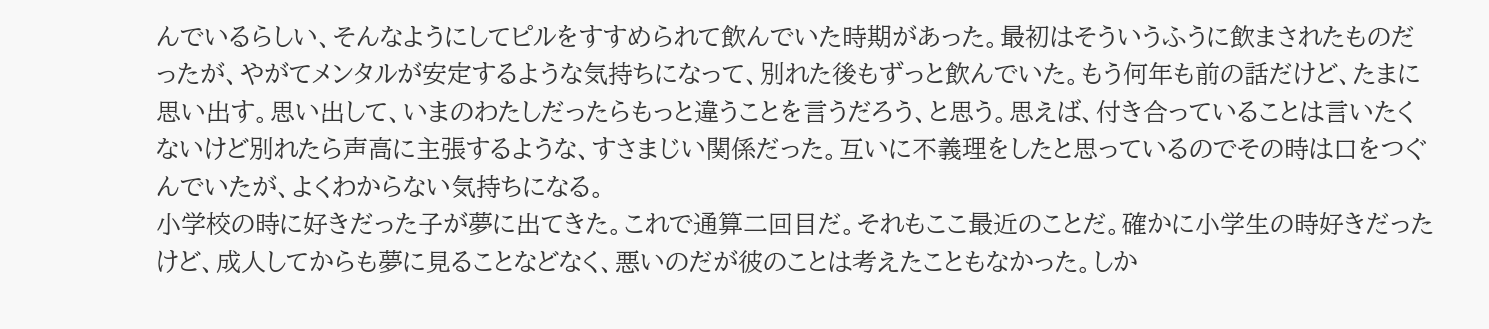んでいるらしい、そんなようにしてピルをすすめられて飲んでいた時期があった。最初はそういうふうに飲まされたものだったが、やがてメンタルが安定するような気持ちになって、別れた後もずっと飲んでいた。もう何年も前の話だけど、たまに思い出す。思い出して、いまのわたしだったらもっと違うことを言うだろう、と思う。思えば、付き合っていることは言いたくないけど別れたら声高に主張するような、すさまじい関係だった。互いに不義理をしたと思っているのでその時は口をつぐんでいたが、よくわからない気持ちになる。
小学校の時に好きだった子が夢に出てきた。これで通算二回目だ。それもここ最近のことだ。確かに小学生の時好きだったけど、成人してからも夢に見ることなどなく、悪いのだが彼のことは考えたこともなかった。しか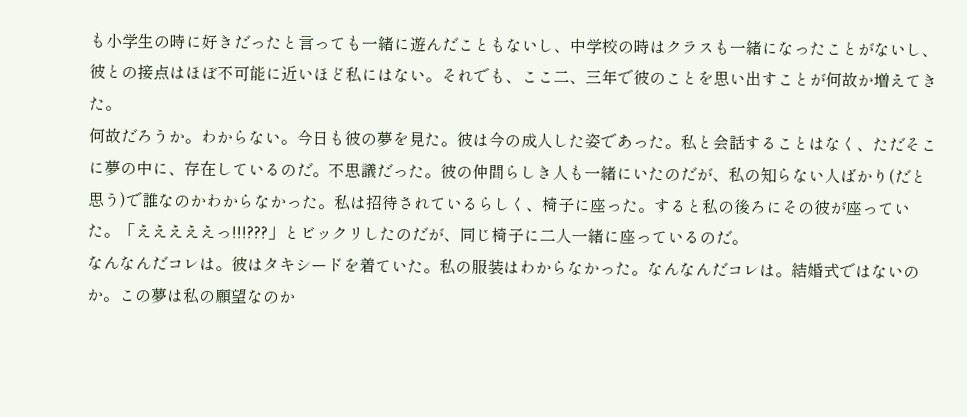も小学生の時に好きだったと言っても一緒に遊んだこともないし、中学校の時はクラスも一緒になったことがないし、彼との接点はほぼ不可能に近いほど私にはない。それでも、ここ二、三年で彼のことを思い出すことが何故か増えてきた。
何故だろうか。わからない。今日も彼の夢を見た。彼は今の成人した姿であった。私と会話することはなく、ただそこに夢の中に、存在しているのだ。不思議だった。彼の仲間らしき人も一緒にいたのだが、私の知らない人ばかり(だと思う)で誰なのかわからなかった。私は招待されているらしく、椅子に座った。すると私の後ろにその彼が座っていた。「えええええっ!!!???」とビックリしたのだが、同じ椅子に二人一緒に座っているのだ。
なんなんだコレは。彼はタキシードを着ていた。私の服装はわからなかった。なんなんだコレは。結婚式ではないのか。この夢は私の願望なのか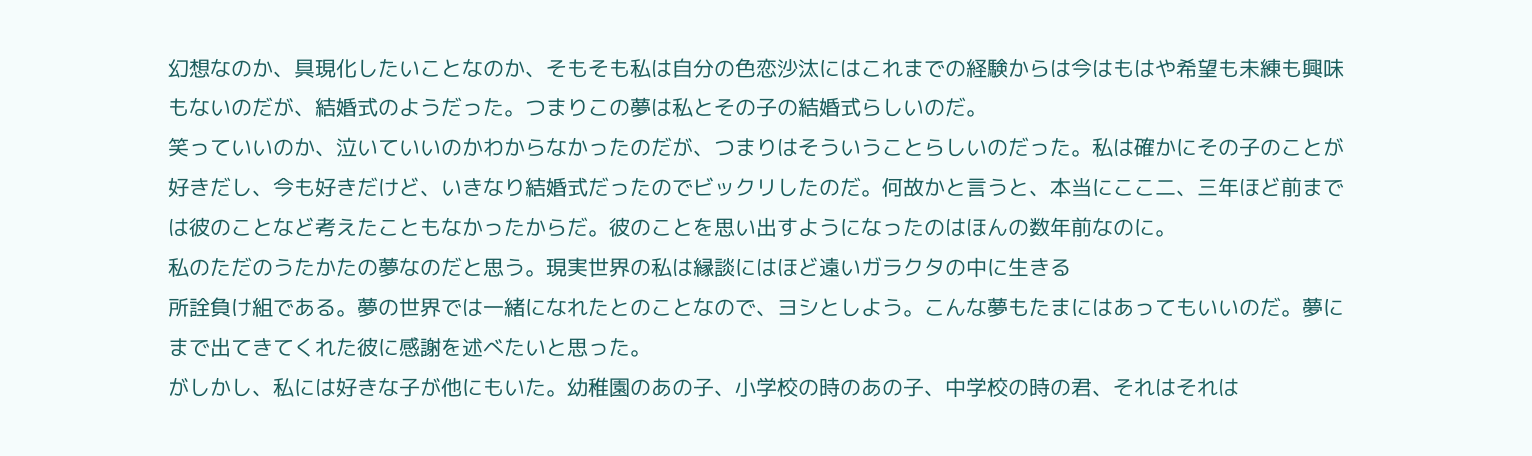幻想なのか、具現化したいことなのか、そもそも私は自分の色恋沙汰にはこれまでの経験からは今はもはや希望も未練も興味もないのだが、結婚式のようだった。つまりこの夢は私とその子の結婚式らしいのだ。
笑っていいのか、泣いていいのかわからなかったのだが、つまりはそういうことらしいのだった。私は確かにその子のことが好きだし、今も好きだけど、いきなり結婚式だったのでビックリしたのだ。何故かと言うと、本当にここ二、三年ほど前までは彼のことなど考えたこともなかったからだ。彼のことを思い出すようになったのはほんの数年前なのに。
私のただのうたかたの夢なのだと思う。現実世界の私は縁談にはほど遠いガラクタの中に生きる
所詮負け組である。夢の世界では一緒になれたとのことなので、ヨシとしよう。こんな夢もたまにはあってもいいのだ。夢にまで出てきてくれた彼に感謝を述べたいと思った。
がしかし、私には好きな子が他にもいた。幼稚園のあの子、小学校の時のあの子、中学校の時の君、それはそれは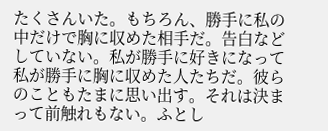たくさんいた。もちろん、勝手に私の中だけで胸に収めた相手だ。告白などしていない。私が勝手に好きになって私が勝手に胸に収めた人たちだ。彼らのこともたまに思い出す。それは決まって前触れもない。ふとし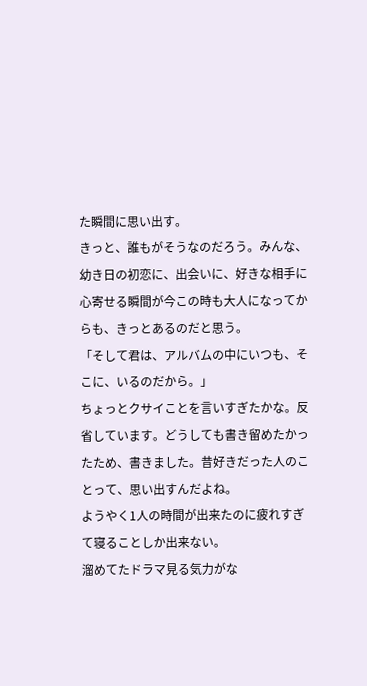た瞬間に思い出す。
きっと、誰もがそうなのだろう。みんな、幼き日の初恋に、出会いに、好きな相手に心寄せる瞬間が今この時も大人になってからも、きっとあるのだと思う。
「そして君は、アルバムの中にいつも、そこに、いるのだから。」
ちょっとクサイことを言いすぎたかな。反省しています。どうしても書き留めたかったため、書きました。昔好きだった人のことって、思い出すんだよね。
ようやく1人の時間が出来たのに疲れすぎて寝ることしか出来ない。
溜めてたドラマ見る気力がな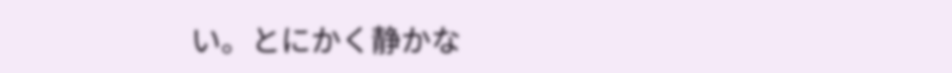い。とにかく静かな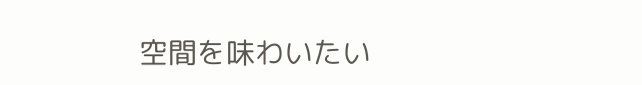空間を味わいたい